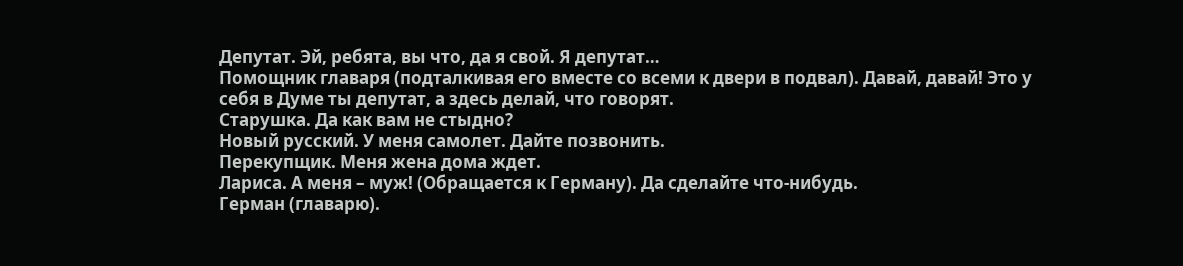Депутат. Эй, ребята, вы что, да я свой. Я депутат…
Помощник главаря (подталкивая его вместе со всеми к двери в подвал). Давай, давай! Это у себя в Думе ты депутат, а здесь делай, что говорят.
Старушка. Да как вам не стыдно?
Новый русский. У меня самолет. Дайте позвонить.
Перекупщик. Меня жена дома ждет.
Лариса. А меня – муж! (Обращается к Герману). Да сделайте что-нибудь.
Герман (главарю).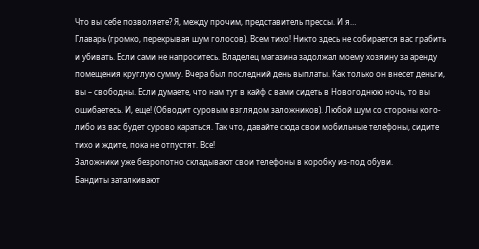Что вы себе позволяете? Я, между прочим, представитель прессы. И я…
Главарь (громко, перекрывая шум голосов). Всем тихо! Никто здесь не собирается вас грабить и убивать. Если сами не напроситесь. Владелец магазина задолжал моему хозяину за аренду помещения круглую сумму. Вчера был последний день выплаты. Как только он внесет деньги, вы – свободны. Если думаете, что нам тут в кайф с вами сидеть в Новогоднюю ночь, то вы ошибаетесь. И, еще! (Обводит суровым взглядом заложников). Любой шум со стороны кого-либо из вас будет сурово караться. Так что, давайте сюда свои мобильные телефоны, сидите тихо и ждите, пока не отпустят. Все!
Заложники уже безропотно складывают свои телефоны в коробку из-под обуви.
Бандиты заталкивают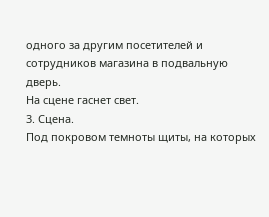одного за другим посетителей и сотрудников магазина в подвальную дверь.
На сцене гаснет свет.
3. Сцена.
Под покровом темноты щиты, на которых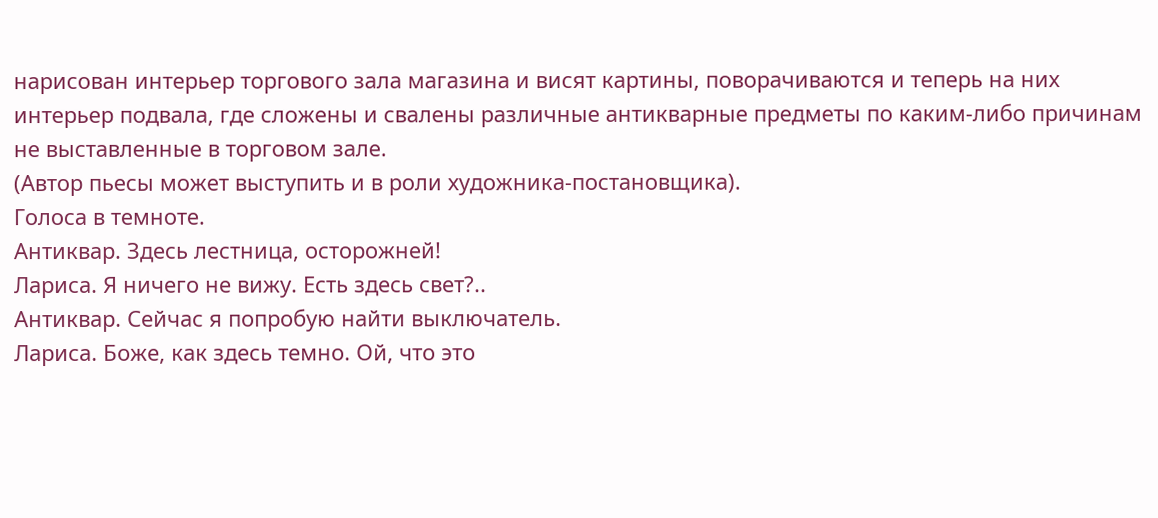нарисован интерьер торгового зала магазина и висят картины, поворачиваются и теперь на них интерьер подвала, где сложены и свалены различные антикварные предметы по каким-либо причинам не выставленные в торговом зале.
(Автор пьесы может выступить и в роли художника-постановщика).
Голоса в темноте.
Антиквар. Здесь лестница, осторожней!
Лариса. Я ничего не вижу. Есть здесь свет?..
Антиквар. Сейчас я попробую найти выключатель.
Лариса. Боже, как здесь темно. Ой, что это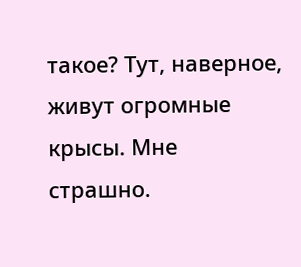такое? Тут, наверное, живут огромные крысы. Мне страшно.